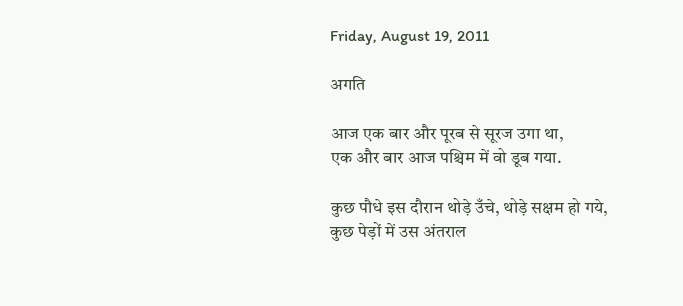Friday, August 19, 2011

अगति

आज एक बार और पूरब से सूरज उगा था,
एक और बार आज पश्चिम में वो डूब गया.

कुछ पौधे इस दौरान थोड़े उँचे, थोड़े सक्षम हो गये,
कुछ पेड़ों में उस अंतराल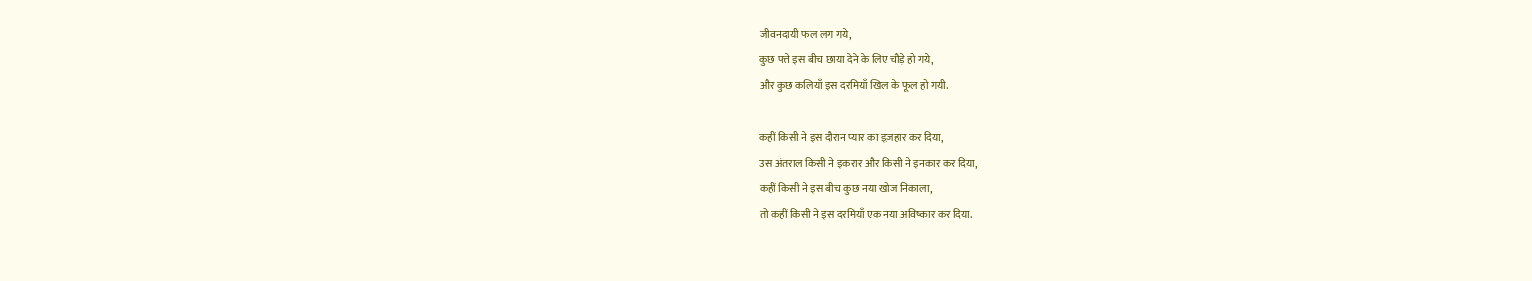जीवनदायी फल लग गये,
कुछ पत्ते इस बीच छाया देने के लिए चौड़े हो गये,
और कुछ कलियाँ इस दरमियाँ खिल के फूल हो गयी.

कहीं किसी ने इस दौरान प्यार का इज़हार कर दिया,
उस अंतराल किसी ने इकरार और किसी ने इनकार कर दिया,
कहीं किसी ने इस बीच कुछ नया खोज निकाला,
तो कहीं किसी ने इस दरमियाँ एक नया अविष्कार कर दिया.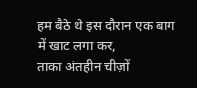हम बैठे थे इस दौरान एक बाग में खाट लगा कर,
ताका अंतहीन चीज़ों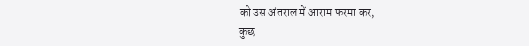को उस अंतराल में आराम फरमा कर,
कुछ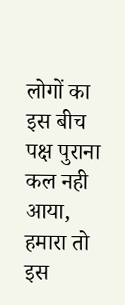लोगों का इस बीच पक्ष पुराना कल नही आया,
हमारा तो इस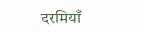दरमियाँ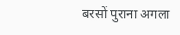बरसों पुराना अगला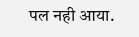पल नही आया.